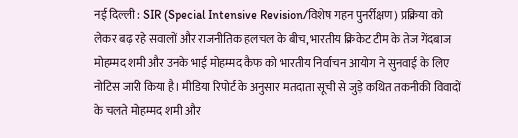नई दिल्ली : SIR (Special Intensive Revision/विशेष गहन पुनर्रीक्षण) प्रक्रिया को लेकर बढ़ रहे सवालों और राजनीतिक हलचल के बीच, भारतीय क्रिकेट टीम के तेज गेंदबाज मोहम्मद शमी और उनके भाई मोहम्मद कैफ को भारतीय निर्वाचन आयोग ने सुनवाई के लिए नोटिस जारी किया है। मीडिया रिपोर्ट के अनुसार मतदाता सूची से जुड़े कथित तकनीकी विवादों के चलते मोहम्मद शमी और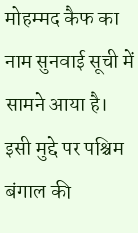मोहम्मद कैफ का नाम सुनवाई सूची में सामने आया है। इसी मुद्दे पर पश्चिम बंगाल की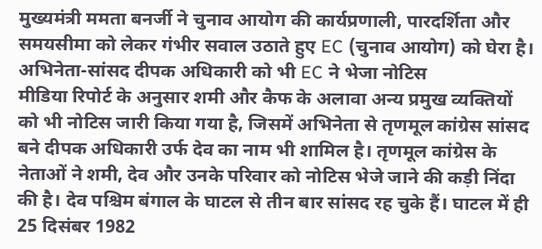मुख्यमंत्री ममता बनर्जी ने चुनाव आयोग की कार्यप्रणाली, पारदर्शिता और समयसीमा को लेकर गंभीर सवाल उठाते हुए EC (चुनाव आयोग) को घेरा है।
अभिनेता-सांसद दीपक अधिकारी को भी EC ने भेजा नोटिस
मीडिया रिपोर्ट के अनुसार शमी और कैफ के अलावा अन्य प्रमुख व्यक्तियों को भी नोटिस जारी किया गया है, जिसमें अभिनेता से तृणमूल कांग्रेस सांसद बने दीपक अधिकारी उर्फ देव का नाम भी शामिल है। तृणमूल कांग्रेस के नेताओं ने शमी, देव और उनके परिवार को नोटिस भेजे जाने की कड़ी निंदा की है। देव पश्चिम बंगाल के घाटल से तीन बार सांसद रह चुके हैं। घाटल में ही 25 दिसंबर 1982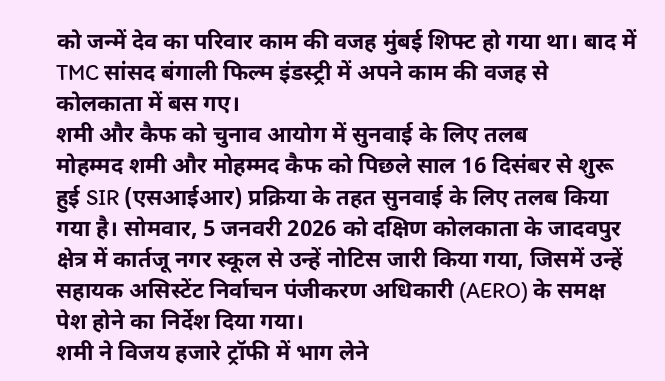को जन्में देव का परिवार काम की वजह मुंबई शिफ्ट हो गया था। बाद में TMC सांसद बंगाली फिल्म इंडस्ट्री में अपने काम की वजह से कोलकाता में बस गए।
शमी और कैफ को चुनाव आयोग में सुनवाई के लिए तलब
मोहम्मद शमी और मोहम्मद कैफ को पिछले साल 16 दिसंबर से शुरू हुई SIR (एसआईआर) प्रक्रिया के तहत सुनवाई के लिए तलब किया गया है। सोमवार, 5 जनवरी 2026 को दक्षिण कोलकाता के जादवपुर क्षेत्र में कार्तजू नगर स्कूल से उन्हें नोटिस जारी किया गया, जिसमें उन्हें सहायक असिस्टेंट निर्वाचन पंजीकरण अधिकारी (AERO) के समक्ष पेश होने का निर्देश दिया गया।
शमी ने विजय हजारे ट्रॉफी में भाग लेने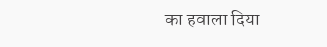का हवाला दिया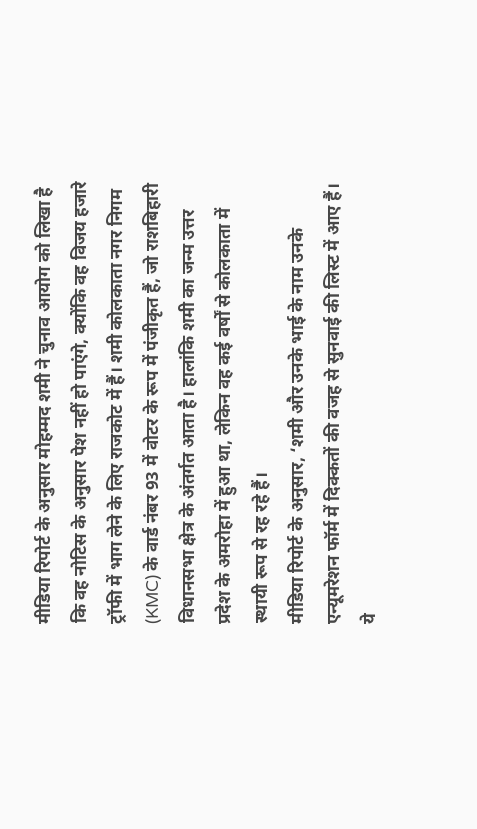मीडिया रिपोर्ट के अनुसार मोहम्मद शमी ने चुनाव आयोग को लिखा है कि वह नोटिस के अनुसार पेश नहीं हो पाएंगे, क्योंकि वह विजय हजारे ट्रॉफी में भाग लेने के लिए राजकोट में हैं। शमी कोलकाता नगर निगम (KMC) के वार्ड नंबर 93 में वोटर के रूप में पंजीकृत हैं, जो राशबिहारी विधानसभा क्षेत्र के अंतर्गत आता है। हालांकि शमी का जन्म उत्तर प्रदेश के अमरोहा में हुआ था, लेकिन वह कई वर्षों से कोलकाता में स्थायी रूप से रह रहे हैं।
मीडिया रिपोर्ट के अनुसार, ‘शमी और उनके भाई के नाम उनके एन्यूमरेशन फॉर्म में दिक्कतों की वजह से सुनवाई की लिस्ट में आए हैं। ये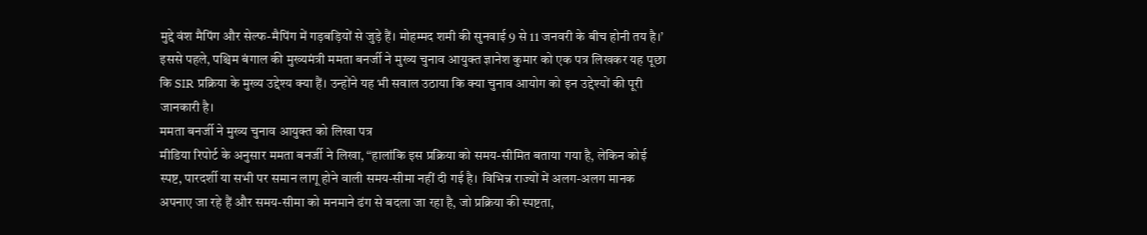मुद्दे वंश मैपिंग और सेल्फ-मैपिंग में गड़बड़ियों से जुड़े हैं। मोहम्मद शमी की सुनवाई 9 से 11 जनवरी के बीच होनी तय है।’ इससे पहले, पश्चिम बंगाल की मुख्यमंत्री ममता बनर्जी ने मुख्य चुनाव आयुक्त ज्ञानेश कुमार को एक पत्र लिखकर यह पूछा कि SIR प्रक्रिया के मुख्य उद्देश्य क्या हैं। उन्होंने यह भी सवाल उठाया कि क्या चुनाव आयोग को इन उद्देश्यों की पूरी जानकारी है।
ममता बनर्जी ने मुख्य चुनाव आयुक्त को लिखा पत्र
मीडिया रिपोर्ट के अनुसार ममता बनर्जी ने लिखा, “हालांकि इस प्रक्रिया को समय-सीमित बताया गया है, लेकिन कोई स्पष्ट, पारदर्शी या सभी पर समान लागू होने वाली समय-सीमा नहीं दी गई है। विभिन्न राज्यों में अलग-अलग मानक अपनाए जा रहे हैं और समय-सीमा को मनमाने ढंग से बदला जा रहा है, जो प्रक्रिया की स्पष्टता,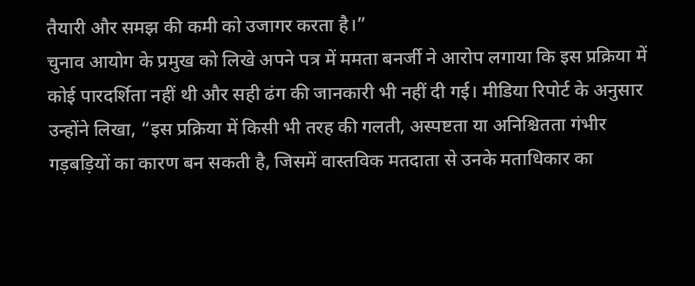तैयारी और समझ की कमी को उजागर करता है।”
चुनाव आयोग के प्रमुख को लिखे अपने पत्र में ममता बनर्जी ने आरोप लगाया कि इस प्रक्रिया में कोई पारदर्शिता नहीं थी और सही ढंग की जानकारी भी नहीं दी गई। मीडिया रिपोर्ट के अनुसार उन्होंने लिखा, “इस प्रक्रिया में किसी भी तरह की गलती, अस्पष्टता या अनिश्चितता गंभीर गड़बड़ियों का कारण बन सकती है, जिसमें वास्तविक मतदाता से उनके मताधिकार का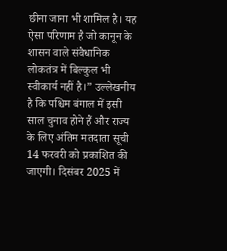छीना जाना भी शामिल है। यह ऐसा परिणाम है जो कानून के शासन वाले संवैधानिक लोकतंत्र में बिल्कुल भी स्वीकार्य नहीं है।” उल्लेखनीय है कि पश्चिम बंगाल में इसी साल चुनाव होने हैं और राज्य के लिए अंतिम मतदाता सूची 14 फरवरी को प्रकाशित की जाएगी। दिसंबर 2025 में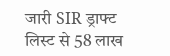जारी SIR ड्राफ्ट लिस्ट से 58 लाख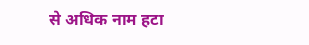से अधिक नाम हटा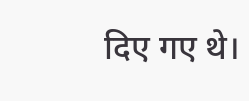दिए गए थे।